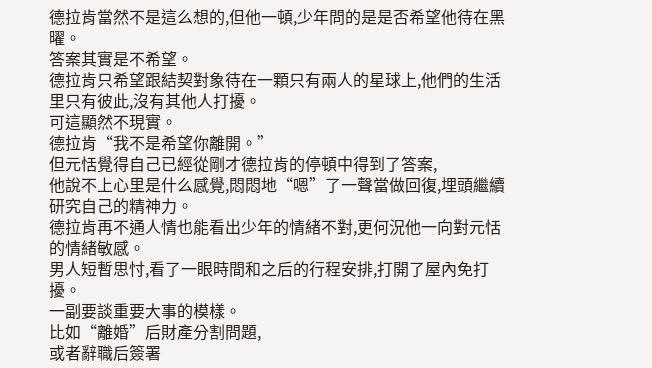德拉肯當然不是這么想的,但他一頓,少年問的是是否希望他待在黑曜。
答案其實是不希望。
德拉肯只希望跟結契對象待在一顆只有兩人的星球上,他們的生活里只有彼此,沒有其他人打擾。
可這顯然不現實。
德拉肯“我不是希望你離開。”
但元恬覺得自己已經從剛才德拉肯的停頓中得到了答案,
他說不上心里是什么感覺,悶悶地“嗯”了一聲當做回復,埋頭繼續研究自己的精神力。
德拉肯再不通人情也能看出少年的情緒不對,更何況他一向對元恬的情緒敏感。
男人短暫思忖,看了一眼時間和之后的行程安排,打開了屋內免打擾。
一副要談重要大事的模樣。
比如“離婚”后財產分割問題,
或者辭職后簽署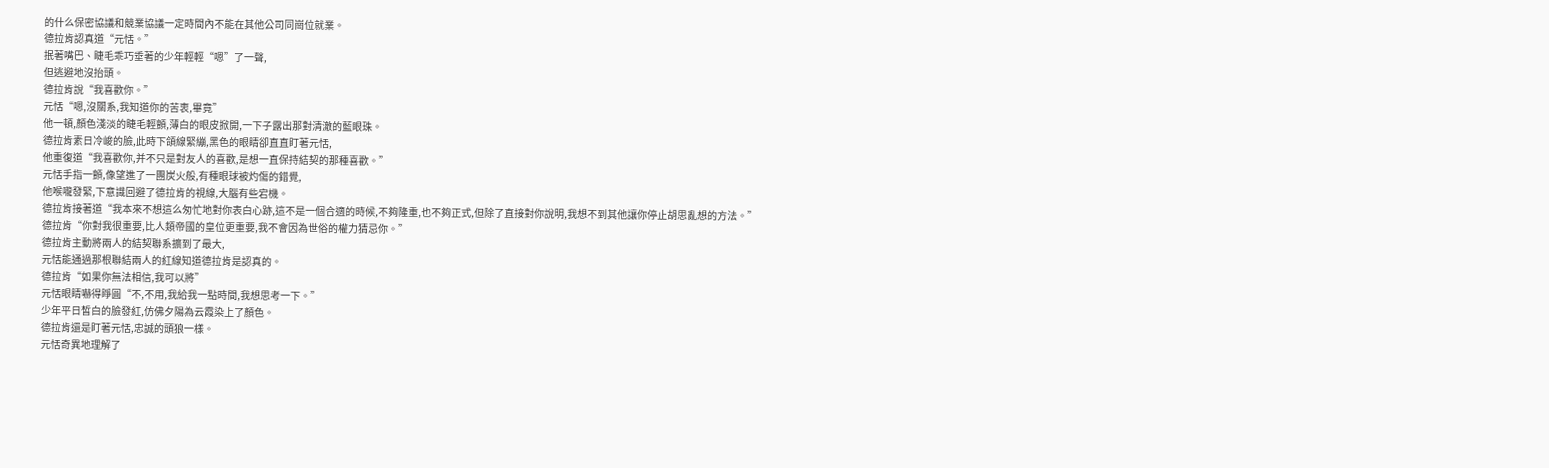的什么保密協議和競業協議一定時間內不能在其他公司同崗位就業。
德拉肯認真道“元恬。”
抿著嘴巴、睫毛乖巧垂著的少年輕輕“嗯”了一聲,
但逃避地沒抬頭。
德拉肯說“我喜歡你。”
元恬“嗯,沒關系,我知道你的苦衷,畢竟”
他一頓,顏色淺淡的睫毛輕顫,薄白的眼皮掀開,一下子露出那對清澈的藍眼珠。
德拉肯素日冷峻的臉,此時下頜線緊繃,黑色的眼睛卻直直盯著元恬,
他重復道“我喜歡你,并不只是對友人的喜歡,是想一直保持結契的那種喜歡。”
元恬手指一顫,像望進了一團炭火般,有種眼球被灼傷的錯覺,
他喉嚨發緊,下意識回避了德拉肯的視線,大腦有些宕機。
德拉肯接著道“我本來不想這么匆忙地對你表白心跡,這不是一個合適的時候,不夠隆重,也不夠正式,但除了直接對你說明,我想不到其他讓你停止胡思亂想的方法。”
德拉肯“你對我很重要,比人類帝國的皇位更重要,我不會因為世俗的權力猜忌你。”
德拉肯主動將兩人的結契聯系擴到了最大,
元恬能通過那根聯結兩人的紅線知道德拉肯是認真的。
德拉肯“如果你無法相信,我可以將”
元恬眼睛嚇得睜圓“不,不用,我給我一點時間,我想思考一下。”
少年平日皙白的臉發紅,仿佛夕陽為云霞染上了顏色。
德拉肯還是盯著元恬,忠誠的頭狼一樣。
元恬奇異地理解了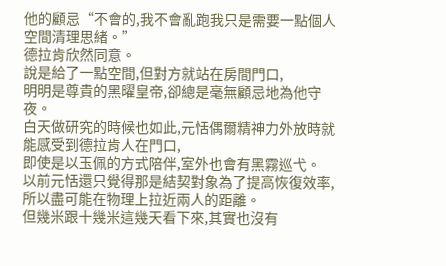他的顧忌“不會的,我不會亂跑我只是需要一點個人空間清理思緒。”
德拉肯欣然同意。
說是給了一點空間,但對方就站在房間門口,
明明是尊貴的黑曜皇帝,卻總是毫無顧忌地為他守夜。
白天做研究的時候也如此,元恬偶爾精神力外放時就能感受到德拉肯人在門口,
即使是以玉佩的方式陪伴,室外也會有黑霧巡弋。
以前元恬還只覺得那是結契對象為了提高恢復效率,所以盡可能在物理上拉近兩人的距離。
但幾米跟十幾米這幾天看下來,其實也沒有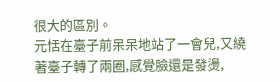很大的區別。
元恬在臺子前呆呆地站了一會兒,又繞著臺子轉了兩圈,感覺臉還是發燙,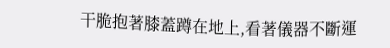干脆抱著膝蓋蹲在地上,看著儀器不斷運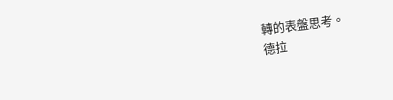轉的表盤思考。
德拉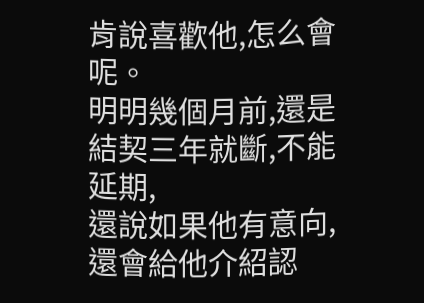肯說喜歡他,怎么會呢。
明明幾個月前,還是結契三年就斷,不能延期,
還說如果他有意向,還會給他介紹認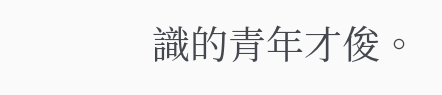識的青年才俊。